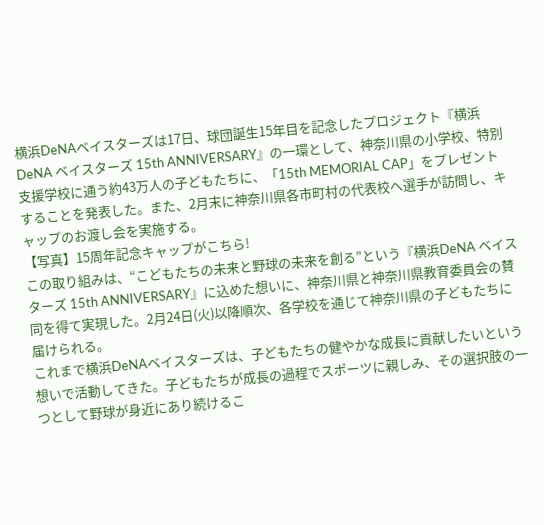横浜DeNAベイスターズは17日、球団誕生15年目を記念したプロジェクト『横浜DeNA ベイスターズ 15th ANNIVERSARY』の一環として、神奈川県の小学校、特別支援学校に通う約43万人の子どもたちに、「15th MEMORIAL CAP」をプレゼントすることを発表した。また、2月末に神奈川県各市町村の代表校へ選手が訪問し、キャップのお渡し会を実施する。
【写真】15周年記念キャップがこちら!
この取り組みは、“こどもたちの未来と野球の未来を創る”という『横浜DeNA ベイスターズ 15th ANNIVERSARY』に込めた想いに、神奈川県と神奈川県教育委員会の賛同を得て実現した。2月24日(火)以降順次、各学校を通じて神奈川県の子どもたちに届けられる。
これまで横浜DeNAベイスターズは、子どもたちの健やかな成長に貢献したいという想いで活動してきた。子どもたちが成長の過程でスポーツに親しみ、その選択肢の一つとして野球が身近にあり続けるこ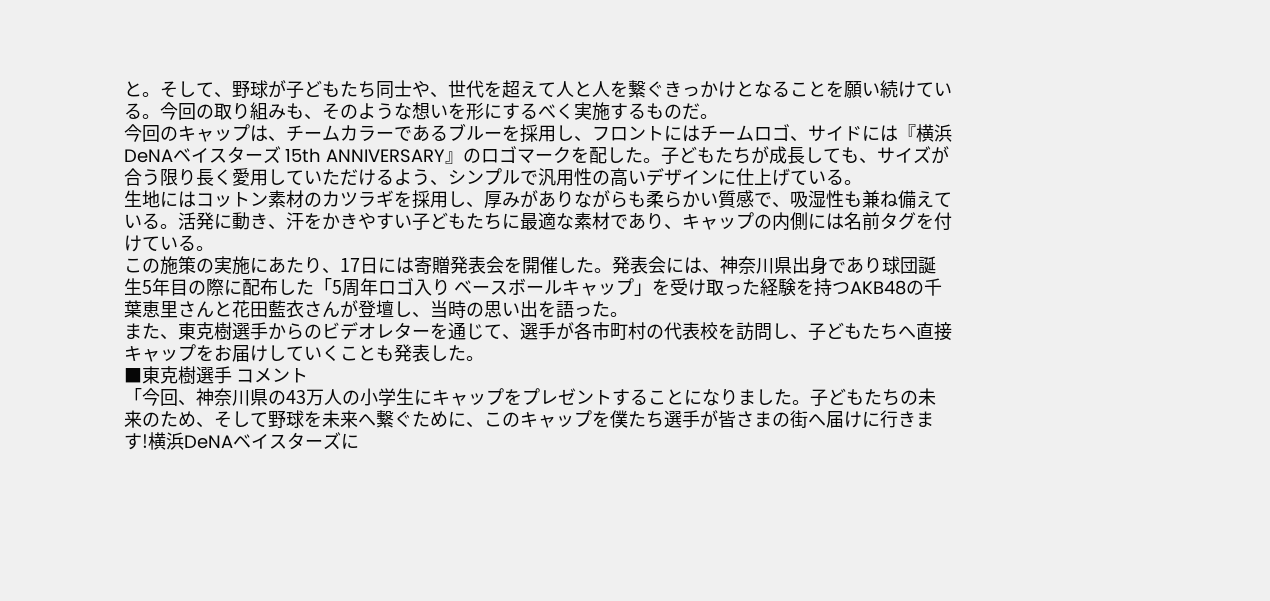と。そして、野球が子どもたち同士や、世代を超えて人と人を繋ぐきっかけとなることを願い続けている。今回の取り組みも、そのような想いを形にするべく実施するものだ。
今回のキャップは、チームカラーであるブルーを採用し、フロントにはチームロゴ、サイドには『横浜DeNAベイスターズ 15th ANNIVERSARY』のロゴマークを配した。子どもたちが成長しても、サイズが合う限り長く愛用していただけるよう、シンプルで汎用性の高いデザインに仕上げている。
生地にはコットン素材のカツラギを採用し、厚みがありながらも柔らかい質感で、吸湿性も兼ね備えている。活発に動き、汗をかきやすい子どもたちに最適な素材であり、キャップの内側には名前タグを付けている。
この施策の実施にあたり、17日には寄贈発表会を開催した。発表会には、神奈川県出身であり球団誕生5年目の際に配布した「5周年ロゴ入り ベースボールキャップ」を受け取った経験を持つAKB48の千葉恵里さんと花田藍衣さんが登壇し、当時の思い出を語った。
また、東克樹選手からのビデオレターを通じて、選手が各市町村の代表校を訪問し、子どもたちへ直接キャップをお届けしていくことも発表した。
■東克樹選手 コメント
「今回、神奈川県の43万人の小学生にキャップをプレゼントすることになりました。子どもたちの未来のため、そして野球を未来へ繋ぐために、このキャップを僕たち選手が皆さまの街へ届けに行きます!横浜DeNAベイスターズに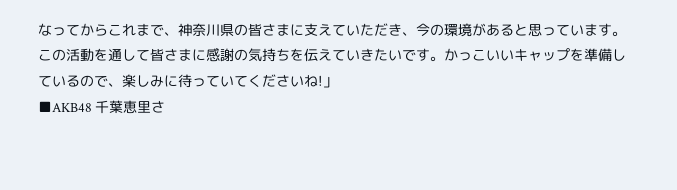なってからこれまで、神奈川県の皆さまに支えていただき、今の環境があると思っています。この活動を通して皆さまに感謝の気持ちを伝えていきたいです。かっこいいキャップを準備しているので、楽しみに待っていてくださいね!」
■AKB48 千葉恵里さ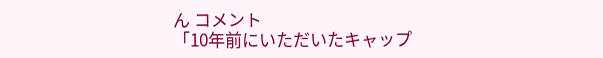ん コメント
「10年前にいただいたキャップ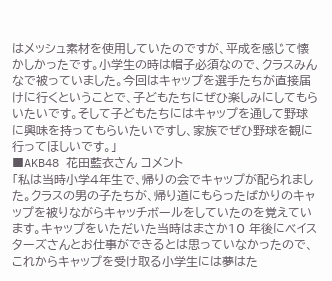はメッシュ素材を使用していたのですが、平成を感じて懐かしかったです。小学生の時は帽子必須なので、クラスみんなで被っていました。今回はキャップを選手たちが直接届けに行くということで、子どもたちにぜひ楽しみにしてもらいたいです。そして子どもたちにはキャップを通して野球に興味を持ってもらいたいですし、家族でぜひ野球を観に行ってほしいです。」
■AKB48 花田藍衣さん コメント
「私は当時小学4年生で、帰りの会でキャップが配られました。クラスの男の子たちが、帰り道にもらったばかりのキャップを被りながらキャッチボールをしていたのを覚えています。キャップをいただいた当時はまさか10 年後にベイスターズさんとお仕事ができるとは思っていなかったので、これからキャップを受け取る小学生には夢はた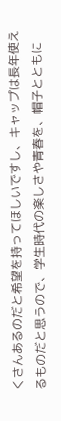くさんあるのだと希望を持ってほしいですし、キャップは長年使えるものだと思うので、学生時代の楽しさや青春を、帽子とともに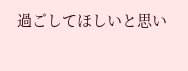過ごしてほしいと思い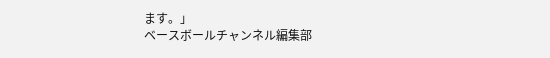ます。」
ベースボールチャンネル編集部